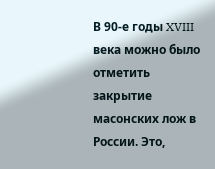В 90-е годы XVIII века можно было отметить закрытие масонских лож в России. Это,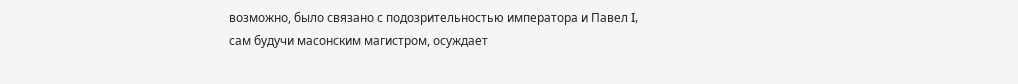возможно, было связано с подозрительностью императора и Павел I, сам будучи масонским магистром, осуждает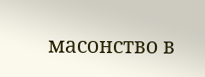масонство в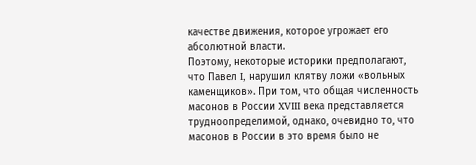качестве движения, которое угрожает его абсолютной власти.
Поэтому, некоторые историки предполагают, что Павел I, нарушил клятву ложи «вольных каменщиков». При том, что общая численность масонов в России XVIII века представляется трудноопределимой, однако, очевидно то, что масонов в России в это время было не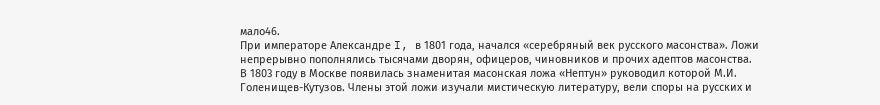мало46.
При императоре Александре I, в 1801 года, начался «серебряный век русского масонства». Ложи непрерывно пополнялись тысячами дворян, офицеров, чиновников и прочих адептов масонства.
В 1803 году в Москве появилась знаменитая масонская ложа «Нептун» руководил которой М.И. Голенищев-Кутузов. Члены этой ложи изучали мистическую литературу, вели споры на русских и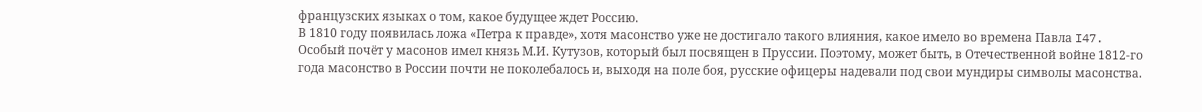французских языках о том, какое будущее ждет Россию.
В 1810 году появилась ложа «Петра к правде», хотя масонство уже не достигало такого влияния, какое имело во времена Павла I47.
Особый почёт у масонов имел князь М.И. Кутузов, который был посвящен в Пруссии. Поэтому, может быть, в Отечественной войне 1812-го года масонство в России почти не поколебалось и, выходя на поле боя, русские офицеры надевали под свои мундиры символы масонства.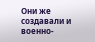Они же создавали и военно-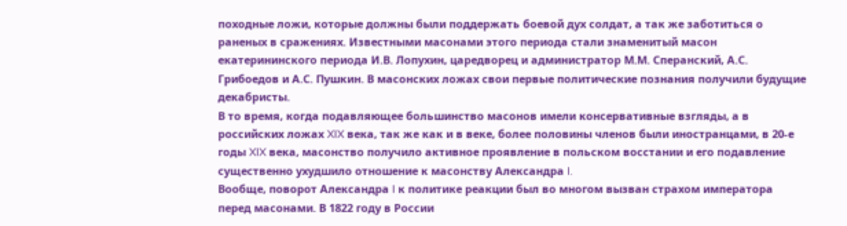походные ложи, которые должны были поддержать боевой дух солдат, а так же заботиться о раненых в сражениях. Известными масонами этого периода стали знаменитый масон екатерининского периода И.В. Лопухин, царедворец и администратор М.М. Сперанский, А.С. Грибоедов и А.С. Пушкин. В масонских ложах свои первые политические познания получили будущие декабристы.
В то время, когда подавляющее большинство масонов имели консервативные взгляды, а в российских ложах XIX века, так же как и в веке, более половины членов были иностранцами, в 20-е годы XIX века, масонство получило активное проявление в польском восстании и его подавление существенно ухудшило отношение к масонству Александра I.
Вообще, поворот Александра I к политике реакции был во многом вызван страхом императора перед масонами. В 1822 году в России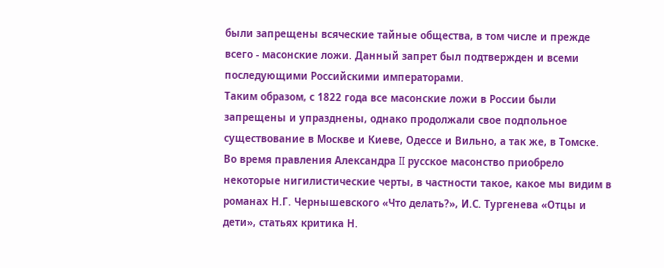были запрещены всяческие тайные общества, в том числе и прежде всего - масонские ложи. Данный запрет был подтвержден и всеми последующими Российскими императорами.
Таким образом, с 1822 года все масонские ложи в России были запрещены и упразднены, однако продолжали свое подпольное существование в Москве и Киеве, Одессе и Вильно, а так же, в Томске.
Во время правления Александра II русское масонство приобрело некоторые нигилистические черты, в частности такое, какое мы видим в романах Н.Г. Чернышевского «Что делать?», И.С. Тургенева «Отцы и дети», статьях критика Н.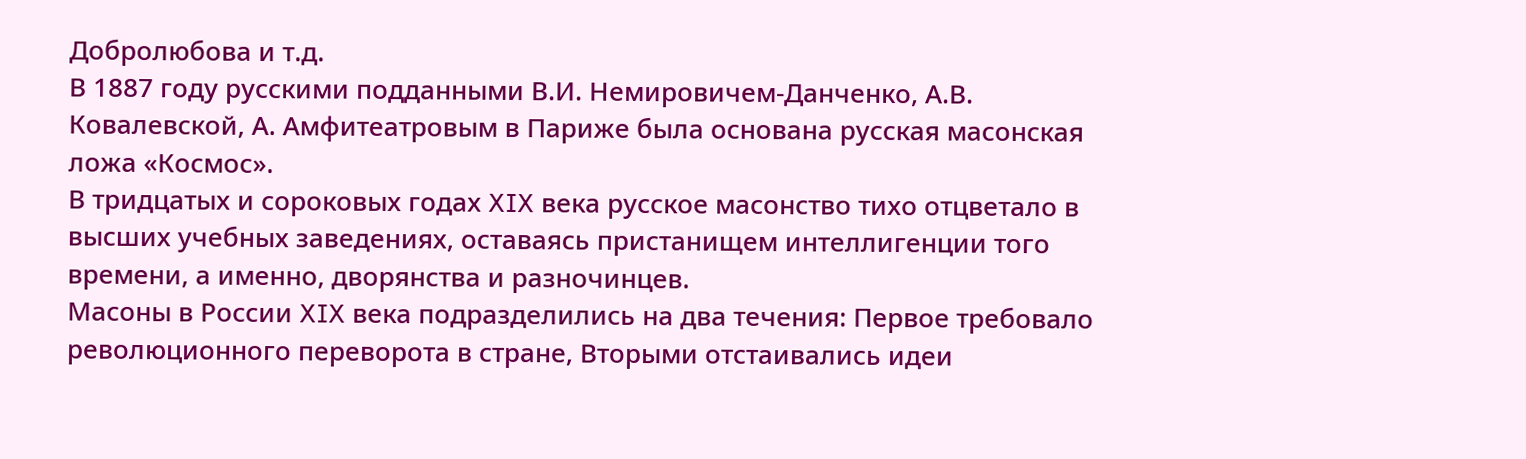Добролюбова и т.д.
В 1887 году русскими подданными В.И. Немировичем-Данченко, А.В. Ковалевской, А. Амфитеатровым в Париже была основана русская масонская ложа «Космос».
В тридцатых и сороковых годах XIX века русское масонство тихо отцветало в высших учебных заведениях, оставаясь пристанищем интеллигенции того времени, а именно, дворянства и разночинцев.
Масоны в России XIX века подразделились на два течения: Первое требовало революционного переворота в стране, Вторыми отстаивались идеи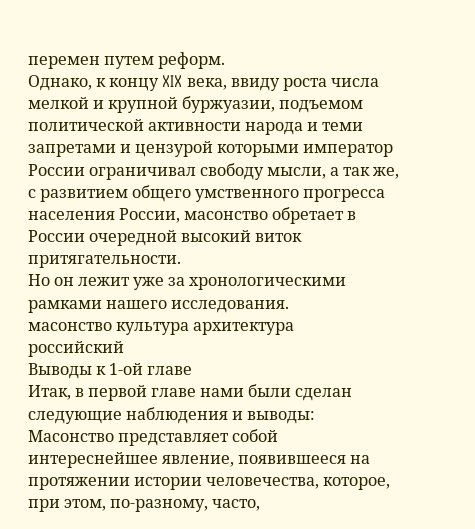перемен путем реформ.
Однако, к концу XIX века, ввиду роста числа мелкой и крупной буржуазии, подъемом политической активности народа и теми запретами и цензурой которыми император России ограничивал свободу мысли, а так же, с развитием общего умственного прогресса населения России, масонство обретает в России очередной высокий виток притягательности.
Но он лежит уже за хронологическими рамками нашего исследования.
масонство культура архитектура
российский
Выводы к 1-ой главе
Итак, в первой главе нами были сделан следующие наблюдения и выводы:
Масонство представляет собой интереснейшее явление, появившееся на протяжении истории человечества, которое, при этом, по-разному, часто,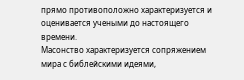прямо противоположно характеризуется и оценивается учеными до настоящего времени.
Масонство характеризуется сопряжением мира с библейскими идеями,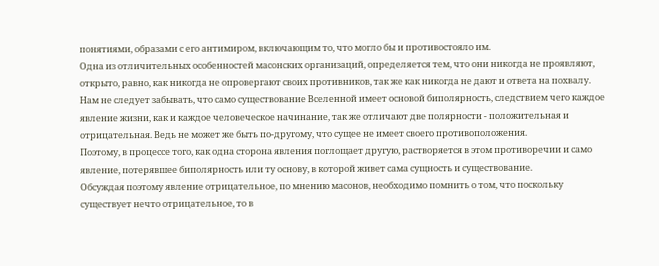понятиями, образами с его антимиром, включающим то, что могло бы и противостояло им.
Одна из отличительных особенностей масонских организаций, определяется тем, что они никогда не проявляют, открыто, равно, как никогда не опровергают своих противников, так же как никогда не дают и ответа на похвалу.
Нам не следует забывать, что само существование Вселенной имеет основой биполярность, следствием чего каждое явление жизни, как и каждое человеческое начинание, так же отличают две полярности - положительная и отрицательная. Ведь не может же быть по-другому, что сущее не имеет своего противоположения.
Поэтому, в процессе того, как одна сторона явления поглощает другую, растворяется в этом противоречии и само явление, потерявшее биполярность или ту основу, в которой живет сама сущность и существование.
Обсуждая поэтому явление отрицательное, по мнению масонов, необходимо помнить о том, что поскольку существует нечто отрицательное, то в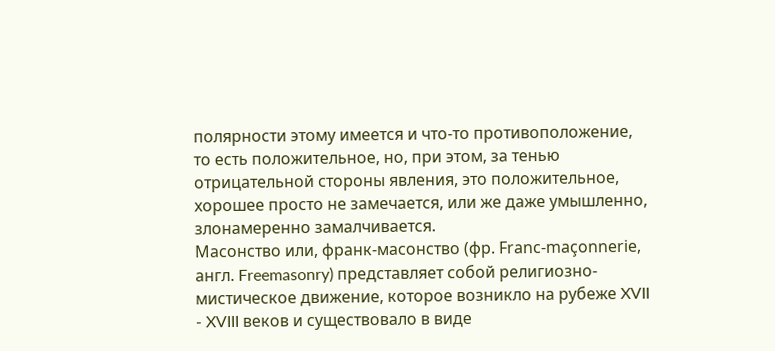полярности этому имеется и что-то противоположение, то есть положительное, но, при этом, за тенью отрицательной стороны явления, это положительное, хорошее просто не замечается, или же даже умышленно, злонамеренно замалчивается.
Масонство или, франк-масонство (фр. Franc-maçonnerie, англ. Freemasonry) представляет собой религиозно-мистическое движение, которое возникло на рубеже XVII - XVIII веков и существовало в виде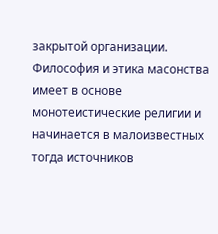закрытой организации.
Философия и этика масонства имеет в основе монотеистические религии и начинается в малоизвестных тогда источников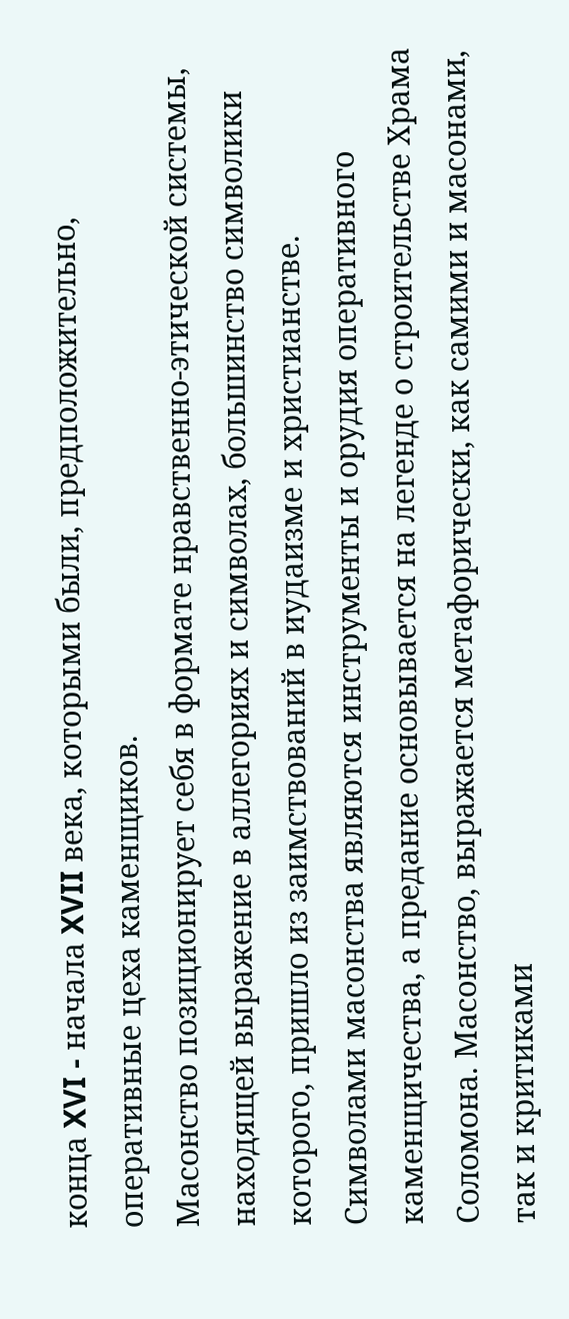конца XVI - начала XVII века, которыми были, предположительно, оперативные цеха каменщиков.
Масонство позиционирует себя в формате нравственно-этической системы, находящей выражение в аллегориях и символах, большинство символики которого, пришло из заимствований в иудаизме и христианстве.
Символами масонства являются инструменты и орудия оперативного каменщичества, а предание основывается на легенде о строительстве Храма Соломона. Масонство, выражается метафорически, как самими и масонами, так и критиками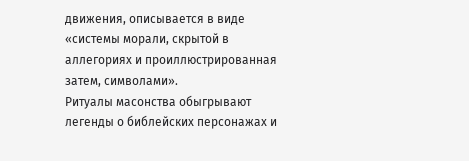движения, описывается в виде «системы морали, скрытой в аллегориях и проиллюстрированная затем, символами».
Ритуалы масонства обыгрывают легенды о библейских персонажах и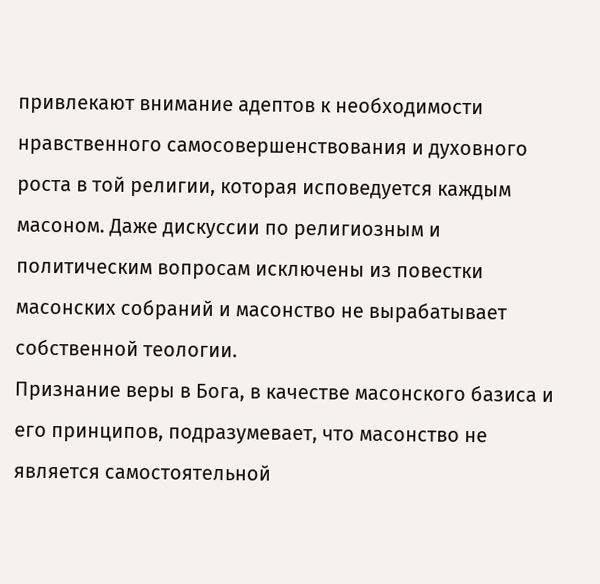привлекают внимание адептов к необходимости нравственного самосовершенствования и духовного роста в той религии, которая исповедуется каждым масоном. Даже дискуссии по религиозным и политическим вопросам исключены из повестки масонских собраний и масонство не вырабатывает собственной теологии.
Признание веры в Бога, в качестве масонского базиса и его принципов, подразумевает, что масонство не является самостоятельной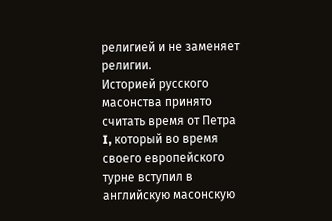религией и не заменяет религии.
Историей русского масонства принято считать время от Петра I, который во время своего европейского турне вступил в английскую масонскую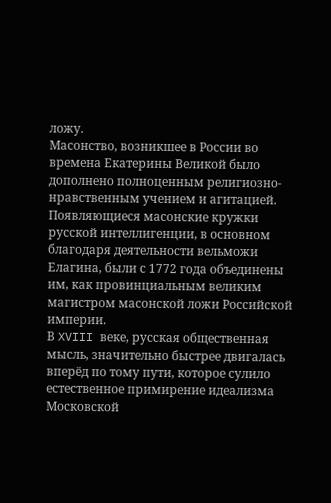ложу.
Масонство, возникшее в России во времена Екатерины Великой было дополнено полноценным религиозно-нравственным учением и агитацией. Появляющиеся масонские кружки русской интеллигенции, в основном благодаря деятельности вельможи Елагина, были с 1772 года объединены им, как провинциальным великим магистром масонской ложи Российской империи.
В XVIII веке, русская общественная мысль, значительно быстрее двигалась вперёд по тому пути, которое сулило естественное примирение идеализма Московской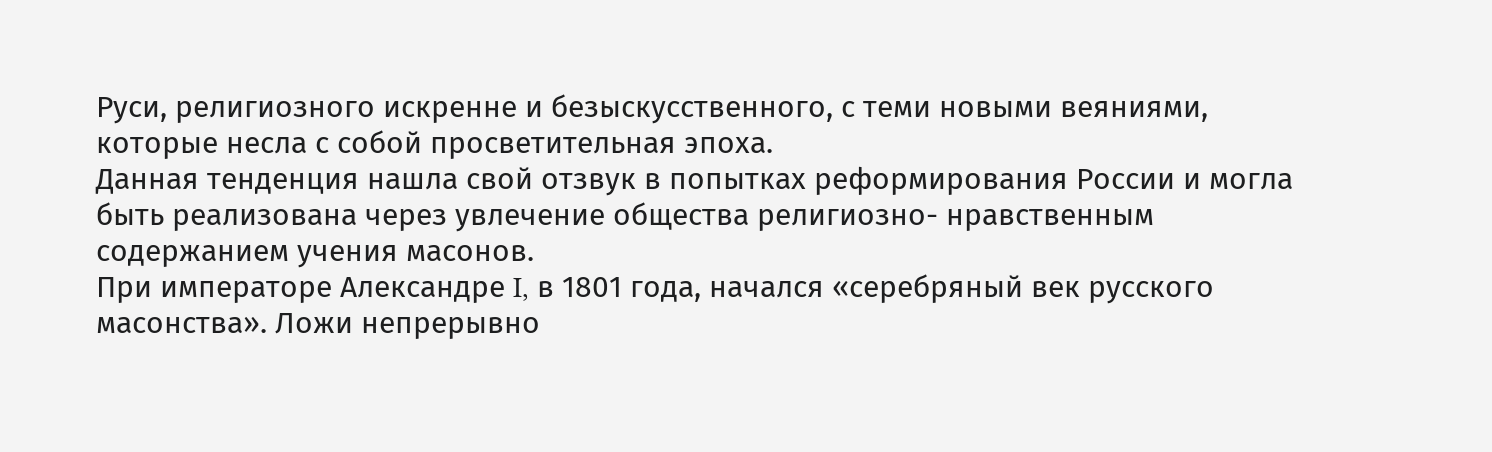Руси, религиозного искренне и безыскусственного, с теми новыми веяниями, которые несла с собой просветительная эпоха.
Данная тенденция нашла свой отзвук в попытках реформирования России и могла быть реализована через увлечение общества религиозно- нравственным содержанием учения масонов.
При императоре Александре I, в 1801 года, начался «серебряный век русского масонства». Ложи непрерывно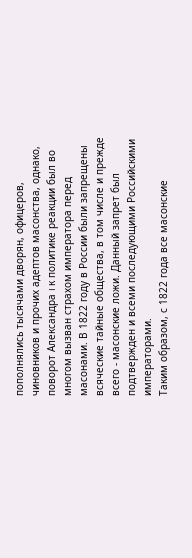пополнялись тысячами дворян, офицеров, чиновников и прочих адептов масонства, однако, поворот Александра I к политике реакции был во многом вызван страхом императора перед масонами. В 1822 году в России были запрещены всяческие тайные общества, в том числе и прежде всего - масонские ложи. Данный запрет был подтвержден и всеми последующими Российскими императорами.
Таким образом, с 1822 года все масонские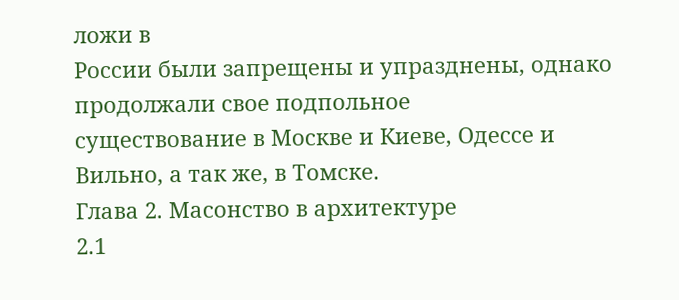ложи в
России были запрещены и упразднены, однако продолжали свое подпольное
существование в Москве и Киеве, Одессе и Вильно, а так же, в Томске.
Глава 2. Масонство в архитектуре
2.1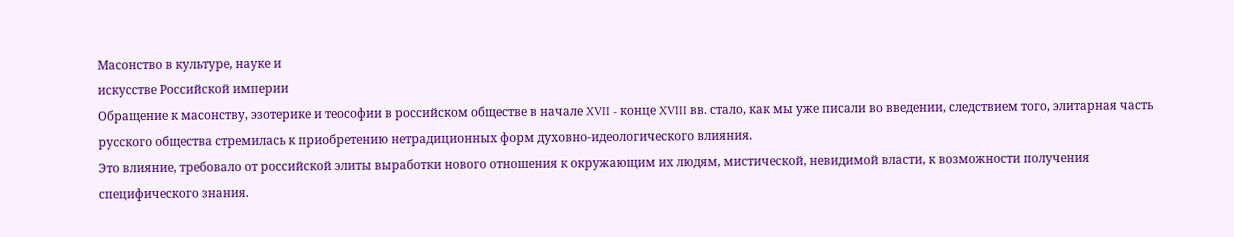Масонство в культуре, науке и
искусстве Российской империи
Обращение к масонству, эзотерике и теософии в российском обществе в начале XVII - конце XVIII вв. стало, как мы уже писали во введении, следствием того, элитарная часть русского общества стремилась к приобретению нетрадиционных форм духовно-идеологического влияния.
Это влияние, требовало от российской элиты выработки нового отношения к окружающим их людям, мистической, невидимой власти, к возможности получения специфического знания.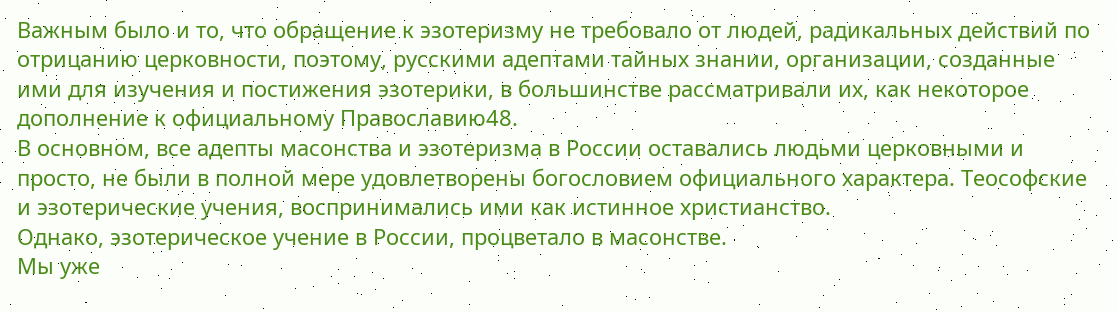Важным было и то, что обращение к эзотеризму не требовало от людей, радикальных действий по отрицанию церковности, поэтому, русскими адептами тайных знании, организации, созданные ими для изучения и постижения эзотерики, в большинстве рассматривали их, как некоторое дополнение к официальному Православию48.
В основном, все адепты масонства и эзотеризма в России оставались людьми церковными и просто, не были в полной мере удовлетворены богословием официального характера. Теософские и эзотерические учения, воспринимались ими как истинное христианство.
Однако, эзотерическое учение в России, процветало в масонстве.
Мы уже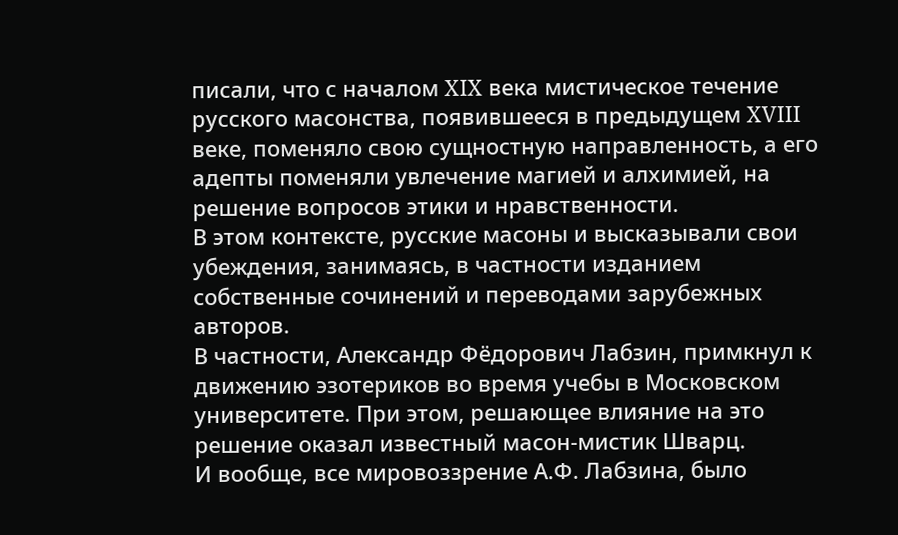писали, что с началом XIX века мистическое течение русского масонства, появившееся в предыдущем XVIII веке, поменяло свою сущностную направленность, а его адепты поменяли увлечение магией и алхимией, на решение вопросов этики и нравственности.
В этом контексте, русские масоны и высказывали свои убеждения, занимаясь, в частности изданием собственные сочинений и переводами зарубежных авторов.
В частности, Александр Фёдорович Лабзин, примкнул к движению эзотериков во время учебы в Московском университете. При этом, решающее влияние на это решение оказал известный масон-мистик Шварц.
И вообще, все мировоззрение А.Ф. Лабзина, было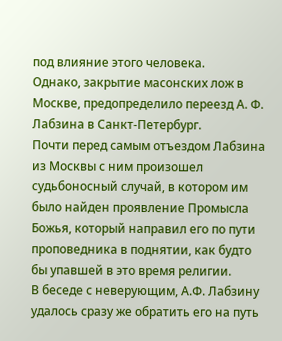под влияние этого человека.
Однако, закрытие масонских лож в Москве, предопределило переезд А. Ф. Лабзина в Санкт-Петербург.
Почти перед самым отъездом Лабзина из Москвы с ним произошел судьбоносный случай, в котором им было найден проявление Промысла Божья, который направил его по пути проповедника в поднятии, как будто бы упавшей в это время религии.
В беседе с неверующим, А.Ф. Лабзину удалось сразу же обратить его на путь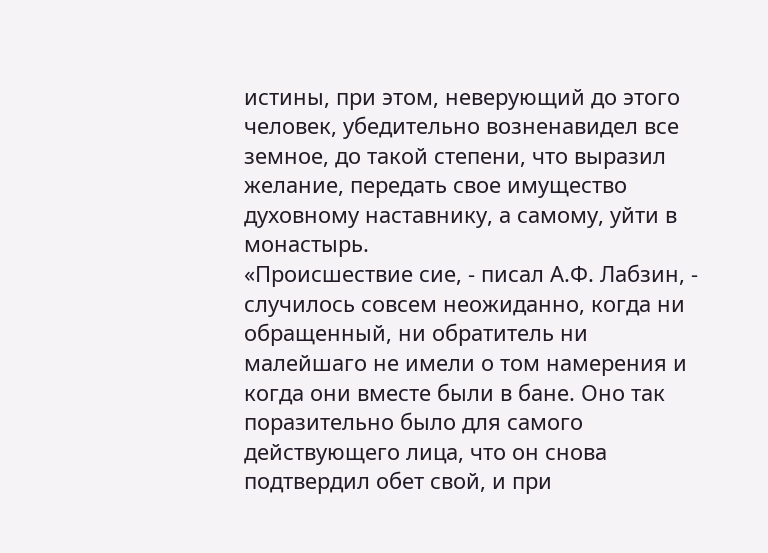истины, при этом, неверующий до этого человек, убедительно возненавидел все земное, до такой степени, что выразил желание, передать свое имущество духовному наставнику, а самому, уйти в монастырь.
«Происшествие сие, - писал А.Ф. Лабзин, - случилось совсем неожиданно, когда ни обращенный, ни обратитель ни малейшаго не имели о том намерения и когда они вместе были в бане. Оно так поразительно было для самого действующего лица, что он снова подтвердил обет свой, и при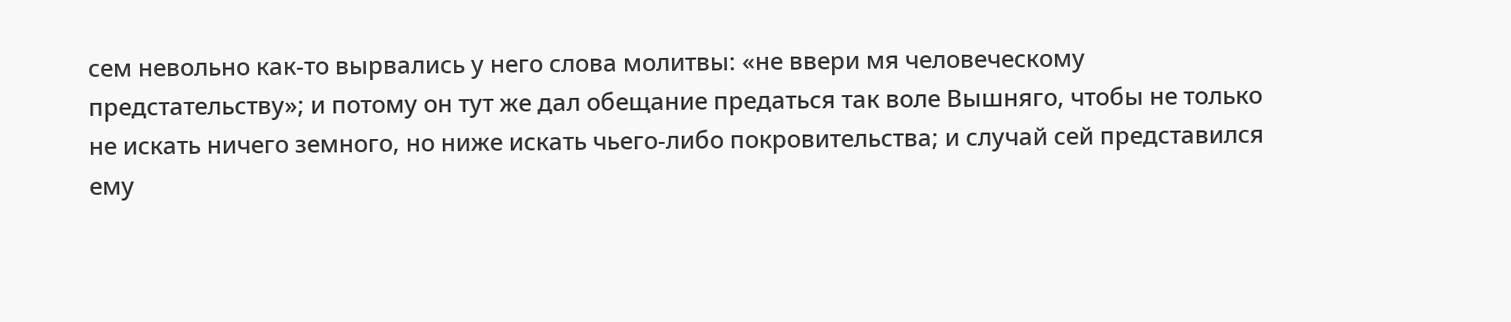сем невольно как-то вырвались у него слова молитвы: «не ввери мя человеческому предстательству»; и потому он тут же дал обещание предаться так воле Вышняго, чтобы не только не искать ничего земного, но ниже искать чьего-либо покровительства; и случай сей представился ему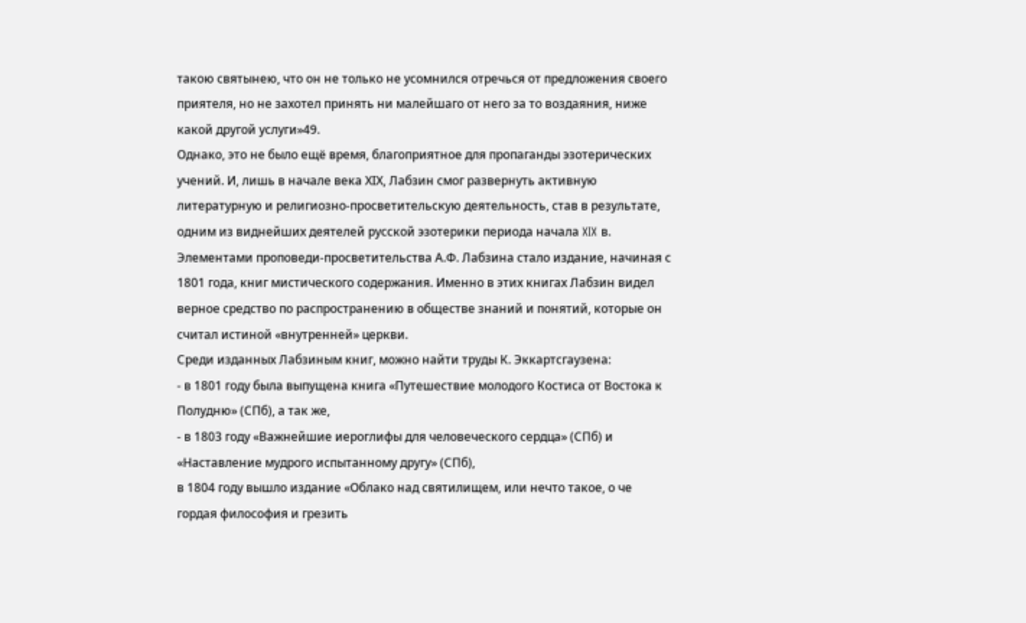такою святынею, что он не только не усомнился отречься от предложения своего приятеля, но не захотел принять ни малейшаго от него за то воздаяния, ниже какой другой услуги»49.
Однако, это не было ещё время, благоприятное для пропаганды эзотерических учений. И, лишь в начале века ХIХ, Лабзин смог развернуть активную литературную и религиозно-просветительскую деятельность, став в результате, одним из виднейших деятелей русской эзотерики периода начала XIX в.
Элементами проповеди-просветительства А.Ф. Лабзина стало издание, начиная с 1801 года, книг мистического содержания. Именно в этих книгах Лабзин видел верное средство по распространению в обществе знаний и понятий, которые он считал истиной «внутренней» церкви.
Среди изданных Лабзиным книг, можно найти труды К. Эккартсгаузена:
- в 1801 году была выпущена книга «Путешествие молодого Костиса от Востока к Полудню» (СПб), а так же,
- в 1803 году «Важнейшие иероглифы для человеческого сердца» (СПб) и «Наставление мудрого испытанному другу» (СПб),
в 1804 году вышло издание «Облако над святилищем, или нечто такое, о че гордая философия и грезить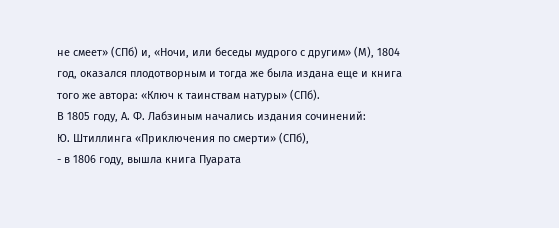не смеет» (СПб) и, «Ночи, или беседы мудрого с другим» (М), 1804 год, оказался плодотворным и тогда же была издана еще и книга того же автора: «Ключ к таинствам натуры» (СПб).
В 1805 году, А. Ф. Лабзиным начались издания сочинений:
Ю. Штиллинга «Приключения по смерти» (СПб),
- в 1806 году, вышла книга Пуарата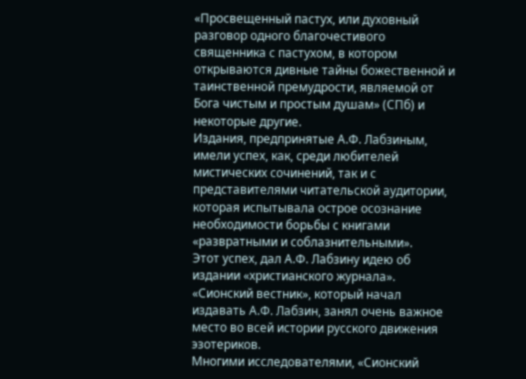«Просвещенный пастух, или духовный разговор одного благочестивого священника с пастухом, в котором открываются дивные тайны божественной и таинственной премудрости, являемой от Бога чистым и простым душам» (СПб) и некоторые другие.
Издания, предпринятые А.Ф. Лабзиным, имели успех, как, среди любителей мистических сочинений, так и с представителями читательской аудитории, которая испытывала острое осознание необходимости борьбы с книгами «развратными и соблазнительными».
Этот успех, дал А.Ф. Лабзину идею об издании «христианского журнала». «Сионский вестник», который начал издавать А.Ф. Лабзин, занял очень важное место во всей истории русского движения эзотериков.
Многими исследователями, «Сионский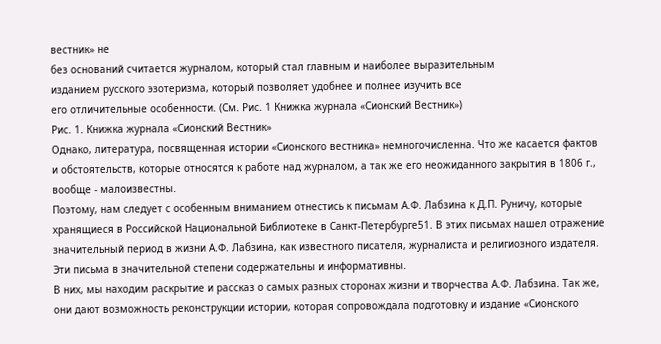вестник» не
без оснований считается журналом, который стал главным и наиболее выразительным
изданием русского эзотеризма, который позволяет удобнее и полнее изучить все
его отличительные особенности. (См. Рис. 1 Книжка журнала «Сионский Вестник»)
Рис. 1. Книжка журнала «Сионский Вестник»
Однако, литература, посвященная истории «Сионского вестника» немногочисленна. Что же касается фактов и обстоятельств, которые относятся к работе над журналом, а так же его неожиданного закрытия в 1806 г., вообще - малоизвестны.
Поэтому, нам следует с особенным вниманием отнестись к письмам А.Ф. Лабзина к Д.П. Руничу, которые хранящиеся в Российской Национальной Библиотеке в Санкт-Петербурге51. В этих письмах нашел отражение значительный период в жизни А.Ф. Лабзина, как известного писателя, журналиста и религиозного издателя. Эти письма в значительной степени содержательны и информативны.
В них, мы находим раскрытие и рассказ о самых разных сторонах жизни и творчества А.Ф. Лабзина. Так же, они дают возможность реконструкции истории, которая сопровождала подготовку и издание «Сионского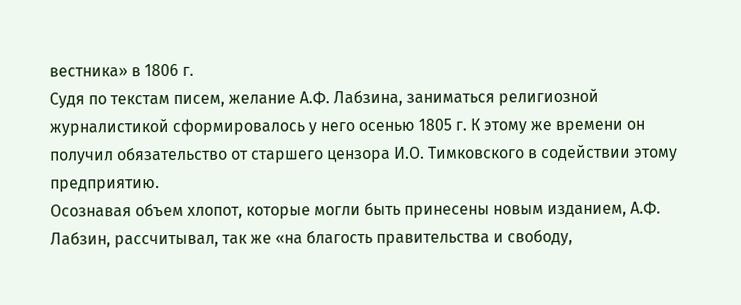вестника» в 1806 г.
Судя по текстам писем, желание А.Ф. Лабзина, заниматься религиозной журналистикой сформировалось у него осенью 1805 г. К этому же времени он получил обязательство от старшего цензора И.О. Тимковского в содействии этому предприятию.
Осознавая объем хлопот, которые могли быть принесены новым изданием, А.Ф. Лабзин, рассчитывал, так же «на благость правительства и свободу,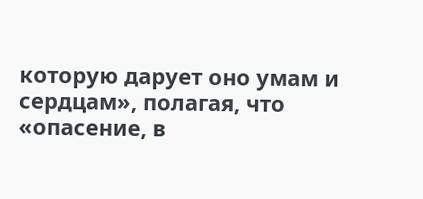которую дарует оно умам и сердцам», полагая, что «опасение, в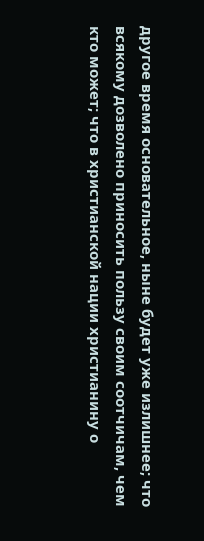другое время основательное, ныне будет уже излишнее; что всякому дозволено приносить пользу своим соотчичам, чем кто может; что в христианской нации христианину о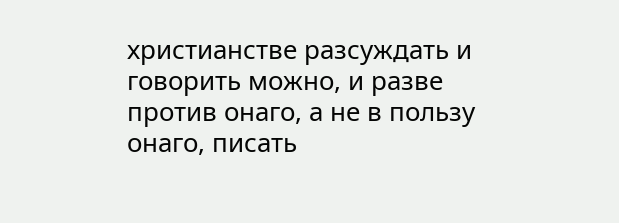христианстве разсуждать и говорить можно, и разве против онаго, а не в пользу онаго, писать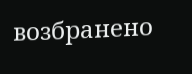возбранено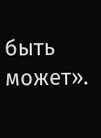быть может».